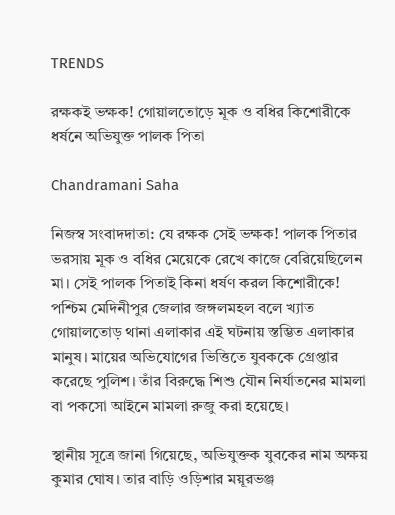TRENDS

রক্ষকই ভক্ষক! গোয়ালতোড়ে মূক ও বধির কিশোরীকে ধর্ষনে অভিযুক্ত পালক পিতা

Chandramani Saha

নিজস্ব সংবাদদাতা: যে রক্ষক সেই ভক্ষক! পালক পিতার ভরসায় মূক ও বধির মেয়েকে রেখে কাজে বেরিয়েছিলেন মা। সেই পালক পিতাই কিনা ধর্ষণ করল কিশোরীকে! পশ্চিম মেদিনীপুর জেলার জঙ্গলমহল বলে খ্যাত গোয়ালতোড় থানা এলাকার এই ঘটনায় স্তম্ভিত এলাকার মানুষ। মায়ের অভিযোগের ভিত্তিতে যুবককে গ্রেপ্তার করেছে পুলিশ। তাঁর বিরুদ্ধে শিশু যৌন নির্যাতনের মামলা বা পকসো আইনে মামলা রুজু করা হয়েছে।

স্থানীয় সূত্রে জানা গিয়েছে, অভিযুক্তক যুবকের নাম অক্ষয় কুমার ঘোষ। তার বাড়ি ওড়িশার ময়ূরভঞ্জ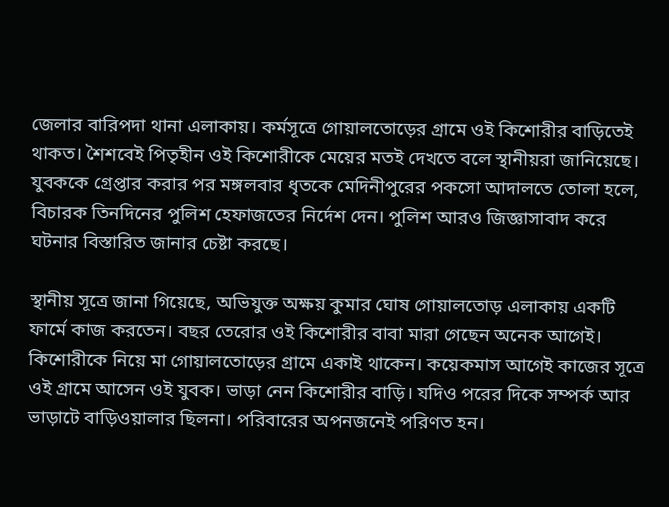জেলার বারিপদা থানা এলাকায়। কর্মসূত্রে গোয়ালতোড়ের গ্রামে ওই কিশোরীর বাড়িতেই থাকত। শৈশবেই পিতৃহীন ওই কিশোরীকে মেয়ের মতই দেখতে বলে স্থানীয়রা জানিয়েছে। যুবককে গ্রেপ্তার করার পর মঙ্গলবার ধৃতকে মেদিনীপুরের পকসো আদালতে তোলা হলে, বিচারক তিনদিনের পুলিশ হেফাজতের নির্দেশ দেন। পুলিশ আরও জিজ্ঞাসাবাদ করে ঘটনার বিস্তারিত জানার চেষ্টা করছে।

স্থানীয় সূত্রে জানা গিয়েছে, অভিযুক্ত অক্ষয় কুমার ঘোষ গোয়ালতোড় এলাকায় একটি ফার্মে কাজ করতেন। বছর তেরোর ওই কিশোরীর বাবা মারা গেছেন অনেক আগেই। কিশোরীকে নিয়ে মা গোয়ালতোড়ের গ্রামে একাই থাকেন। কয়েকমাস আগেই কাজের সূত্রে ওই গ্রামে আসেন ওই যুবক। ভাড়া নেন কিশোরীর বাড়ি। যদিও পরের দিকে সম্পর্ক আর ভাড়াটে বাড়িওয়ালার ছিলনা। পরিবারের অপনজনেই পরিণত হন।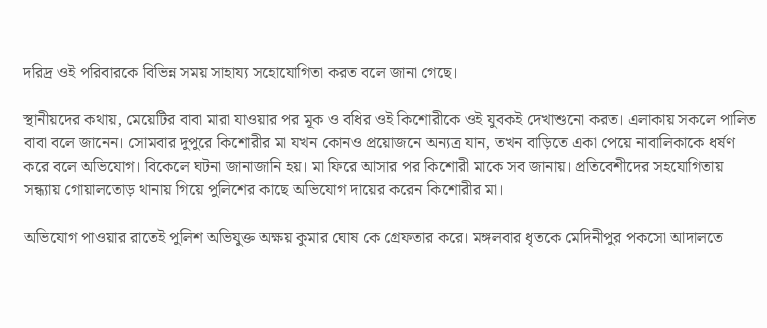দরিদ্র ওই পরিবারকে বিভিন্ন সময় সাহায্য সহোযোগিতা করত বলে জানা গেছে।

স্থানীয়দের কথায়, মেয়েটির বাবা মারা যাওয়ার পর মূক ও বধির ওই কিশোরীকে ওই যুবকই দেখাশুনো করত। এলাকায় সকলে পালিত বাবা বলে জানেন। সোমবার দুপুরে কিশোরীর মা যখন কোনও প্রয়োজনে অন্যত্র যান, তখন বাড়িতে একা পেয়ে নাবালিকাকে ধর্ষণ করে বলে অভিযোগ। বিকেলে ঘটনা জানাজানি হয়। মা ফিরে আসার পর কিশোরী মাকে সব জানায়। প্রতিবেশীদের সহযোগিতায় সন্ধ্যায় গোয়ালতোড় থানায় গিয়ে পুলিশের কাছে অভিযোগ দায়ের করেন কিশোরীর মা।

অভিযোগ পাওয়ার রাতেই পুলিশ অভিযুক্ত অক্ষয় কুমার ঘোষ কে গ্রেফতার করে। মঙ্গলবার ধৃতকে মেদিনীপুর পকসো আদালতে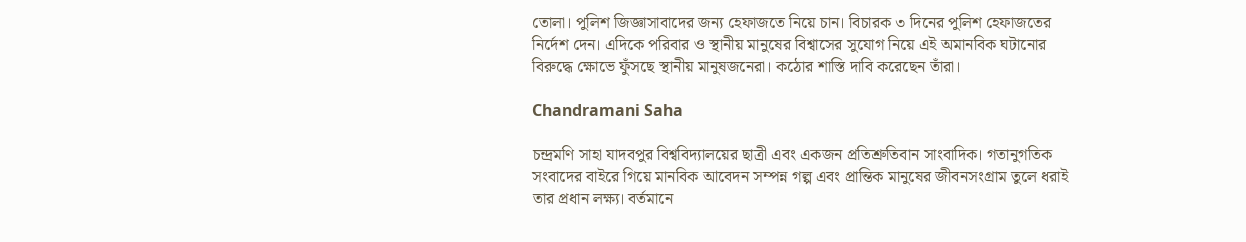তোলা। পুলিশ জিজ্ঞাসাবাদের জন্য হেফাজতে নিয়ে চান। বিচারক ৩ দিনের পুলিশ হেফাজতের নির্দেশ দেন। এদিকে পরিবার ও স্থানীয় মানুষের বিশ্বাসের সুযোগ নিয়ে এই অমানবিক ঘটানোর বিরুদ্ধে ক্ষোভে ফুঁসছে স্থানীয় মানুষজনেরা। কঠোর শাস্তি দাবি করেছেন তাঁরা।

Chandramani Saha

চন্দ্রমণি সাহা যাদবপুর বিশ্ববিদ্যালয়ের ছাত্রী এবং একজন প্রতিশ্রুতিবান সাংবাদিক। গতানুগতিক সংবাদের বাইরে গিয়ে মানবিক আবেদন সম্পন্ন গল্প এবং প্রান্তিক মানুষের জীবনসংগ্রাম তুলে ধরাই তার প্রধান লক্ষ্য। বর্তমানে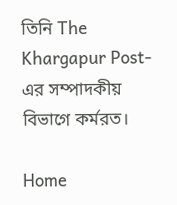তিনি The Khargapur Post-এর সম্পাদকীয় বিভাগে কর্মরত।

Home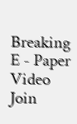Breaking E - Paper Video Join